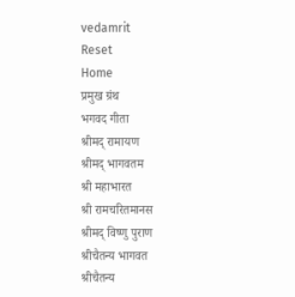vedamrit
Reset
Home
प्रमुख ग्रंथ
भगवद गीता
श्रीमद् रामायण
श्रीमद् भागवतम
श्री महाभारत
श्री रामचरितमानस
श्रीमद् विष्णु पुराण
श्रीचैतन्य भागवत
श्रीचैतन्य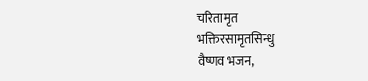चरितामृत
भक्तिरसामृतसिन्धु
वैष्णव भजन,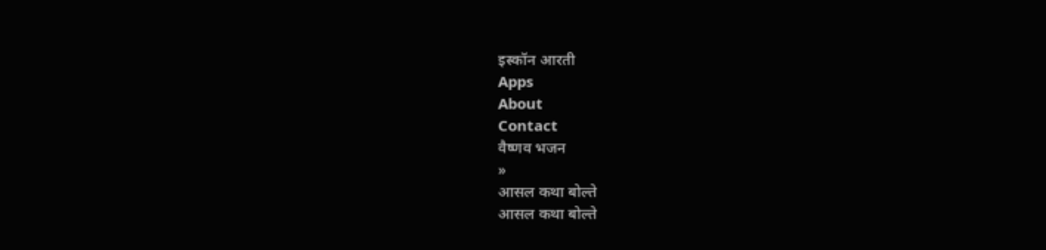इस्कॉन आरती
Apps
About
Contact
वैष्णव भजन
»
आसल कथा बोल्ते
आसल कथा बोल्ते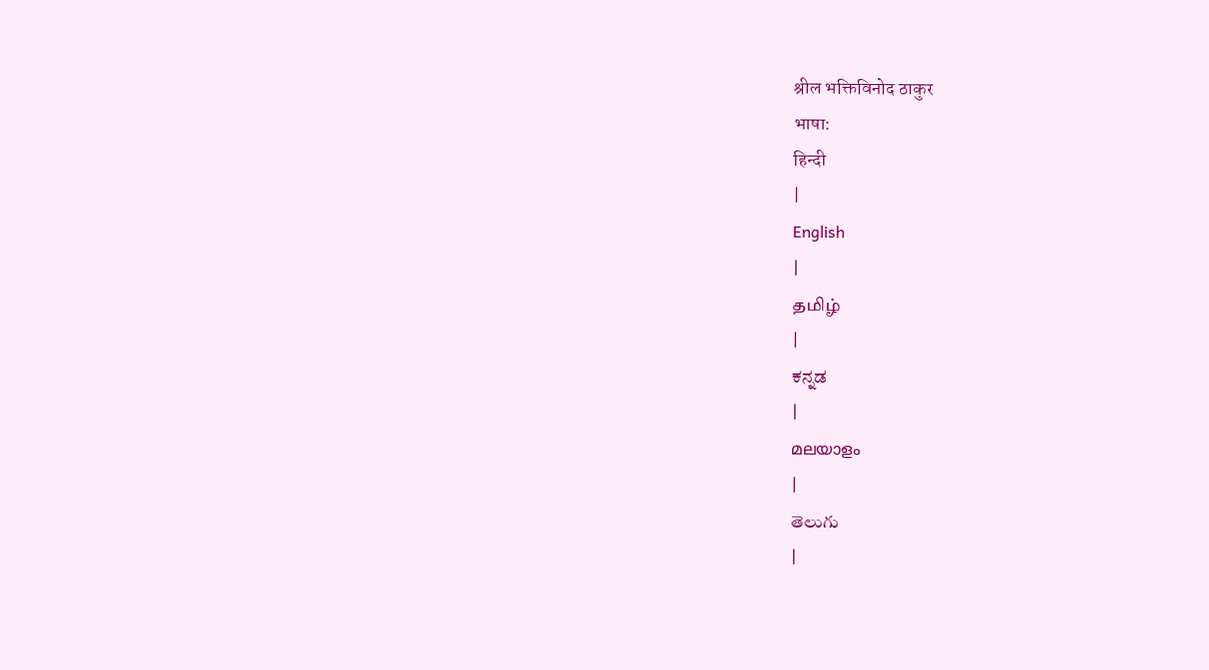श्रील भक्तिविनोद ठाकुर
भाषा:
हिन्दी
|
English
|
தமிழ்
|
ಕನ್ನಡ
|
മലയാളം
|
తెలుగు
|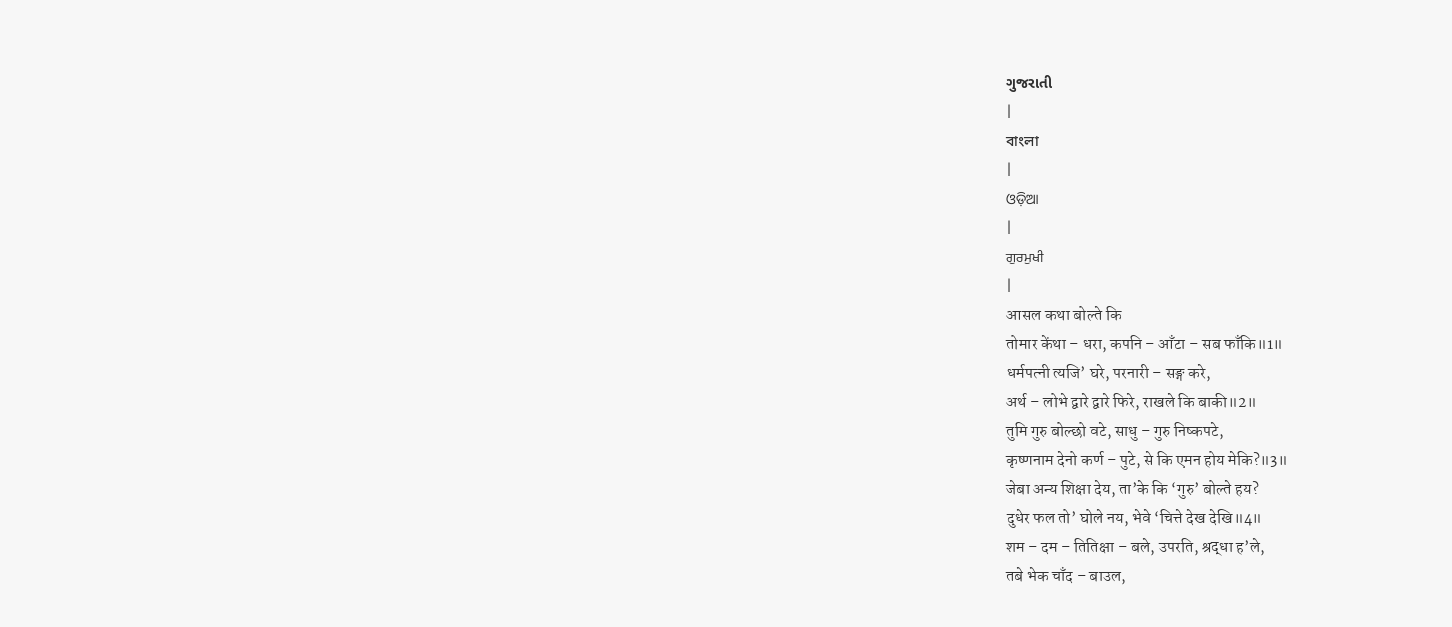ગુજરાતી
|
বাংলা
|
ଓଡ଼ିଆ
|
ਗੁਰਮੁਖੀ
|
आसल कथा बोल्ते कि
तोमार केंथा – धरा, कपनि – आँटा – सब फाँकि॥1॥
धर्मपत्नी त्यजि’ घरे, परनारी – सङ्ग करे,
अर्थ – लोभे द्वारे द्वारे फिरे, राखले कि बाकी॥2॥
तुमि गुरु बोल्छो वटे, साधु – गुरु निष्कपटे,
कृष्णनाम देनो कर्ण – पुटे, से कि एमन होय मेकि?॥3॥
जेबा अन्य शिक्षा देय, ता’के कि ‘गुरु’ बोल्ते हय?
दुधेर फल तो’ घोले नय, भेवे ‘चित्ते देख देखि॥4॥
शम – दम – तितिक्षा – बले, उपरति, श्रद्धा ह’ले,
तबे भेक चाँद – बाउल,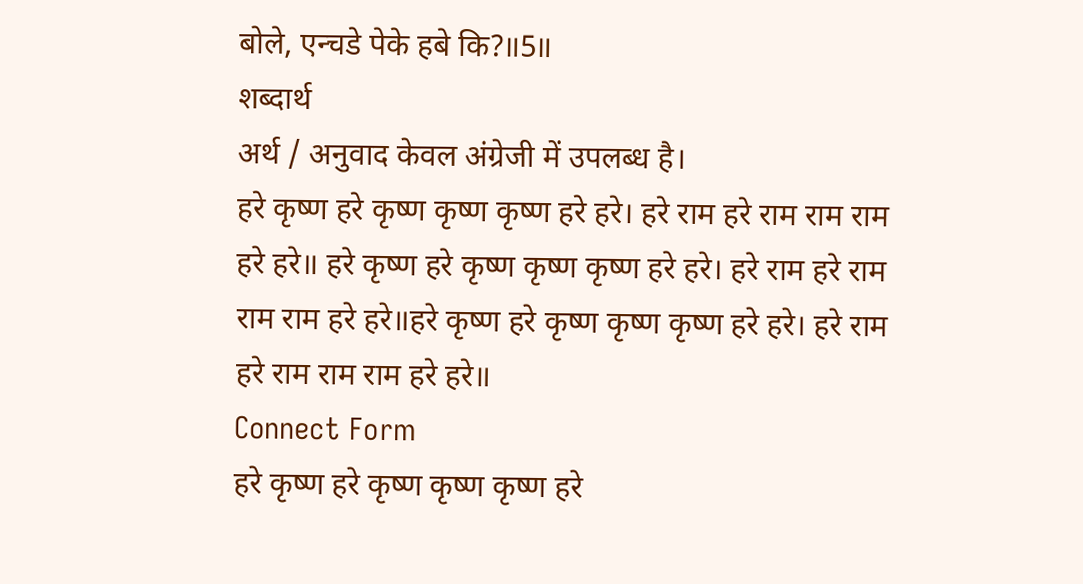बोले, एन्चडे पेके हबे कि?॥5॥
शब्दार्थ
अर्थ / अनुवाद केवल अंग्रेजी में उपलब्ध है।
हरे कृष्ण हरे कृष्ण कृष्ण कृष्ण हरे हरे। हरे राम हरे राम राम राम हरे हरे॥ हरे कृष्ण हरे कृष्ण कृष्ण कृष्ण हरे हरे। हरे राम हरे राम राम राम हरे हरे॥हरे कृष्ण हरे कृष्ण कृष्ण कृष्ण हरे हरे। हरे राम हरे राम राम राम हरे हरे॥
Connect Form
हरे कृष्ण हरे कृष्ण कृष्ण कृष्ण हरे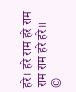हरे। हरे राम हरे राम राम राम हरे हरे॥
©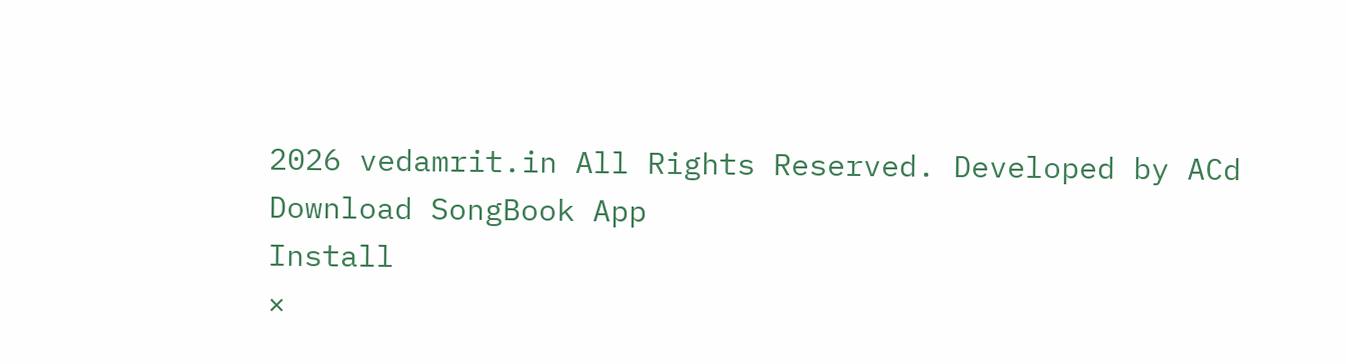2026 vedamrit.in All Rights Reserved. Developed by ACd
Download SongBook App
Install
×